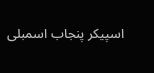اسپیکر پنجاب اسمبلی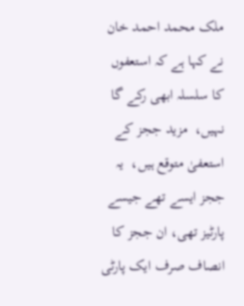ملک محمد احمد خان نے کہا ہے کہ استعفوں کا سلسلہ ابھی رکے گا نہیں،  مزید ججز کے استعفیٰ متوقع ہیں،  یہ ججز ایسے تھے جیسے پارٹیز تھی، ان ججز کا انصاف صرف ایک پارٹی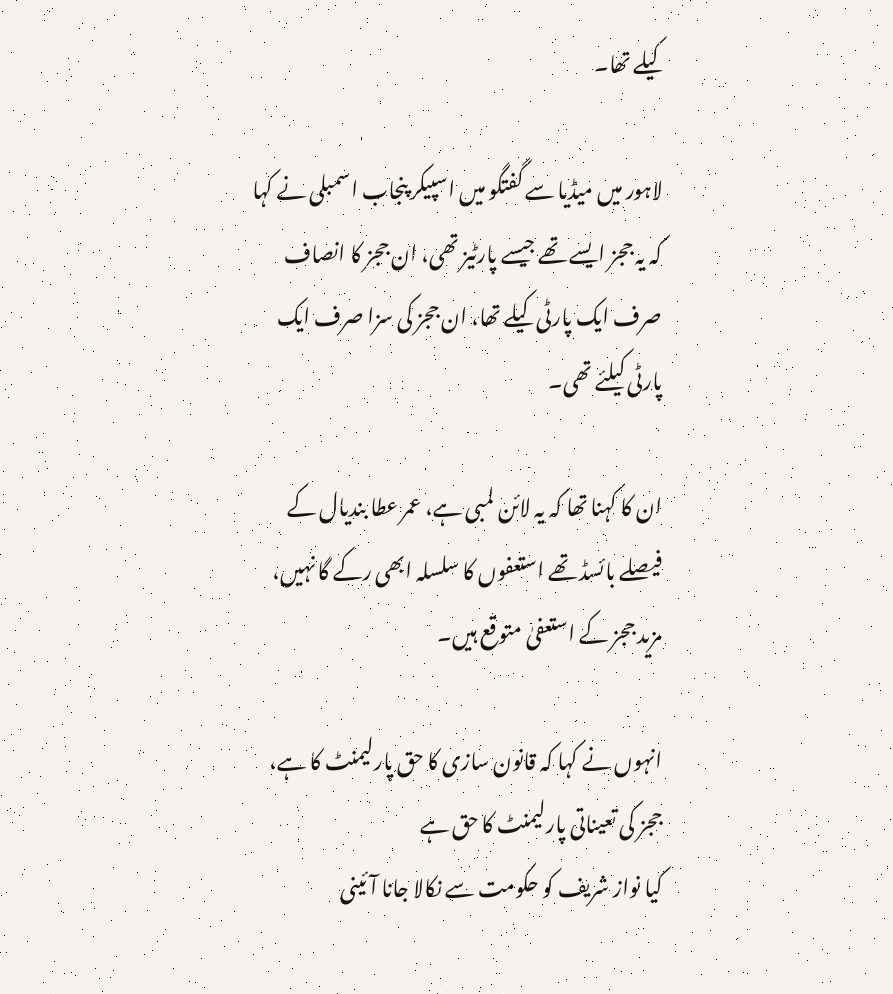کیلے تھا۔

لاہور میں میڈیا سے گفتگو میں اسپیکر پنجاب اسمبلی نے کہا کہ یہ ججز ایسے تھے جیسے پارٹیز تھی، ان ججز کا انصاف صرف ایک پارٹی کیلے تھا، ان ججز کی سزا صرف ایک پارٹی کیلئے تھی۔

ان کا کہنا تھا کہ یہ لائن لمبی ہے، عمر عطا بندیال کے فیصلے بائسڈ تھے استعفوں کا سلسلہ ابھی رکے گا نہیں،  مزید ججز کے استعفیٰ متوقع ہیں۔

انہوں نے کہا کہ قانون سازی کا حق پارلیمنٹ کا ہے، ججز کی تعیناتی پارلیمنٹ کا حق ہے
کیا نواز شریف کو حکومت سے نکالا جانا آئینی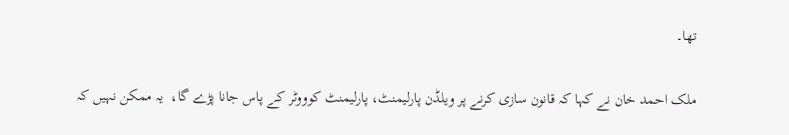تھا۔

ملک احمد خان نے کہا کہ قانون سازی کرنے پر ویلڈن پارلیمنٹ، پارلیمنٹ کوووٹر کے پاس جانا پڑے گا،  یہ ممکن نہیں کہ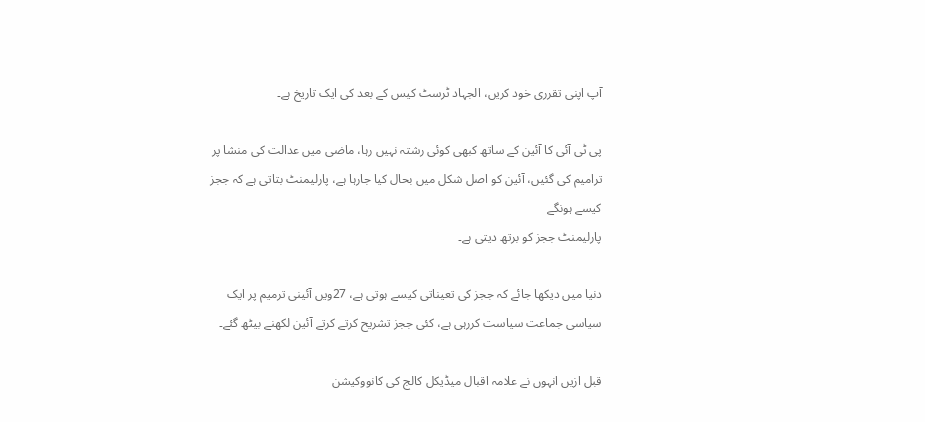آپ اپنی تقرری خود کریں، الجہاد ٹرسٹ کیس کے بعد کی ایک تاریخ ہے۔

پی ٹی آئی کا آئین کے ساتھ کبھی کوئی رشتہ نہیں رہا، ماضی میں عدالت کی منشا پر ترامیم کی گئیں، آئین کو اصل شکل میں بحال کیا جارہا ہے، پارلیمنٹ بتاتی ہے کہ ججز کیسے ہونگے
پارلیمنٹ ججز کو برتھ دیتی ہے۔

دنیا میں دیکھا جائے کہ ججز کی تعیناتی کیسے ہوتی ہے، 27ویں آئینی ترمیم پر ایک سیاسی جماعت سیاست کررہی ہے، کئی ججز تشریح کرتے کرتے آئین لکھنے بیٹھ گئے۔

قبل ازیں انہوں نے علامہ اقبال میڈیکل کالج کی کانووکیشن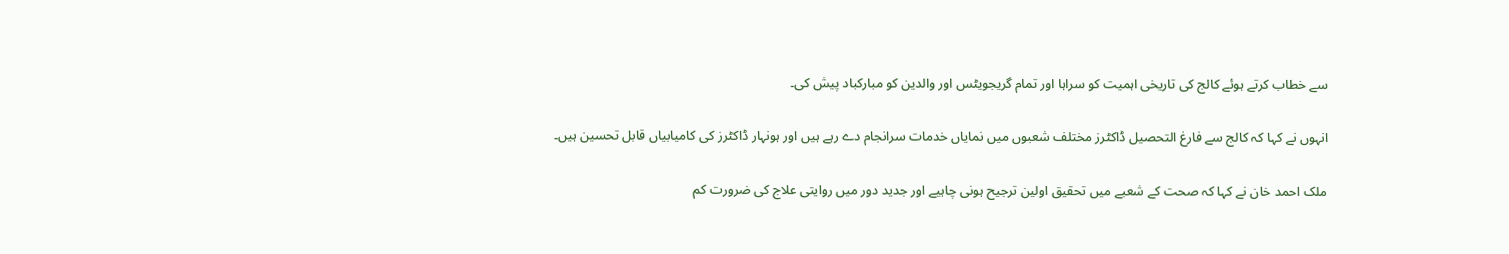سے خطاب کرتے ہوئے کالج کی تاریخی اہمیت کو سراہا اور تمام گریجویٹس اور والدین کو مبارکباد پیش کی۔

انہوں نے کہا کہ کالج سے فارغ التحصیل ڈاکٹرز مختلف شعبوں میں نمایاں خدمات سرانجام دے رہے ہیں اور ہونہار ڈاکٹرز کی کامیابیاں قابل تحسین ہیں۔

ملک احمد خان نے کہا کہ صحت کے شعبے میں تحقیق اولین ترجیح ہونی چاہیے اور جدید دور میں روایتی علاج کی ضرورت کم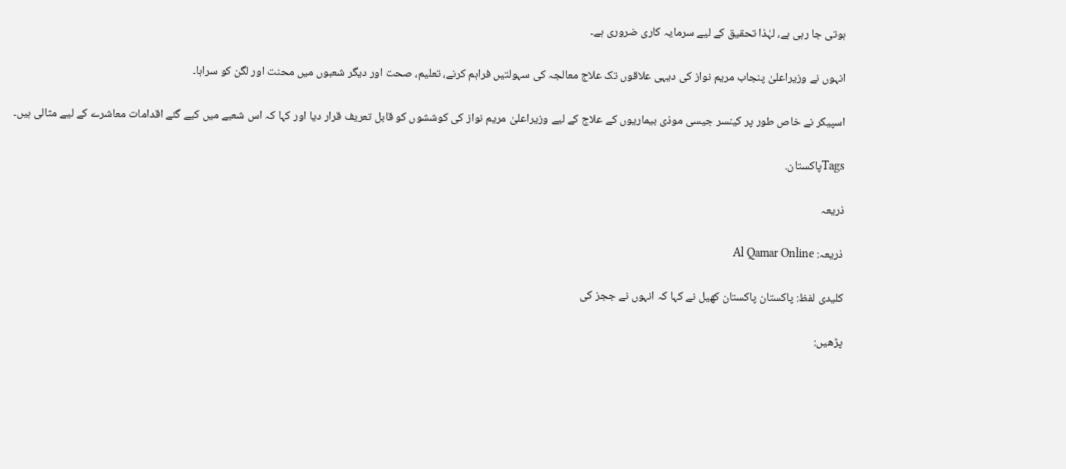ہوتی جا رہی ہے، لہٰذا تحقیق کے لیے سرمایہ کاری ضروری ہے۔

انہوں نے وزیراعلیٰ پنجاب مریم نواز کی دیہی علاقوں تک علاج معالجہ کی سہولتیں فراہم کرنے، تعلیم، صحت اور دیگر شعبوں میں محنت اور لگن کو سراہا۔

اسپیکر نے خاص طور پر کینسر جیسی موذی بیماریوں کے علاج کے لیے وزیراعلیٰ مریم نواز کی کوششوں کو قابل تعریف قرار دیا اور کہا کہ اس شعبے میں کیے گئے اقدامات معاشرے کے لیے مثالی ہیں۔

Tagsپاکستان.

ذریعہ

ذریعہ: Al Qamar Online

کلیدی لفظ: پاکستان پاکستان کھیل نے کہا کہ انہوں نے ججز کی

پڑھیں: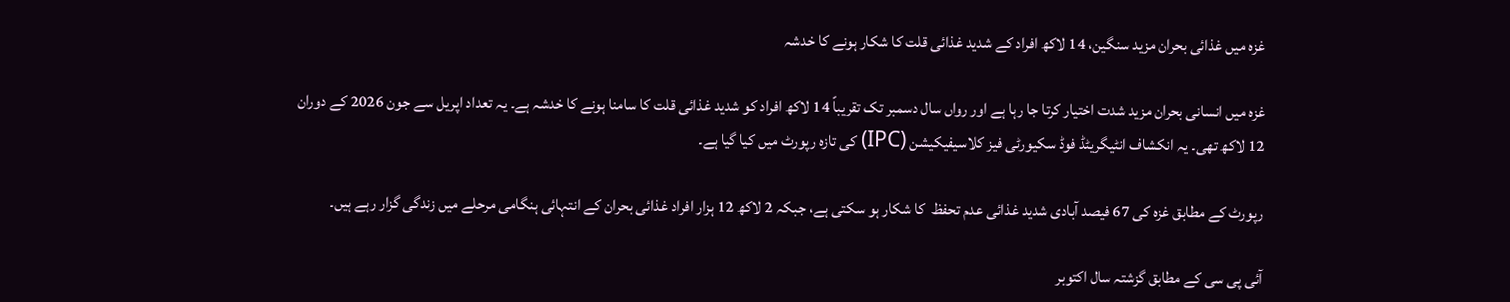غزہ میں غذائی بحران مزید سنگین، 14 لاکھ افراد کے شدید غذائی قلت کا شکار ہونے کا خدشہ

غزہ میں انسانی بحران مزید شدت اختیار کرتا جا رہا ہے اور رواں سال دسمبر تک تقریباً 14 لاکھ افراد کو شدید غذائی قلت کا سامنا ہونے کا خدشہ ہے۔ یہ تعداد اپریل سے جون 2026 کے دوران 12 لاکھ تھی۔ یہ انکشاف انٹیگریٹڈ فوڈ سکیورٹی فیز کلاسیفیکیشن (IPC) کی تازہ رپورٹ میں کیا گیا ہے۔

رپورٹ کے مطابق غزہ کی 67 فیصد آبادی شدید غذائی عدم تحفظ  کا شکار ہو سکتی ہے، جبکہ 2 لاکھ 12 ہزار افراد غذائی بحران کے انتہائی ہنگامی مرحلے میں زندگی گزار رہے ہیں۔

آئی پی سی کے مطابق گزشتہ سال اکتوبر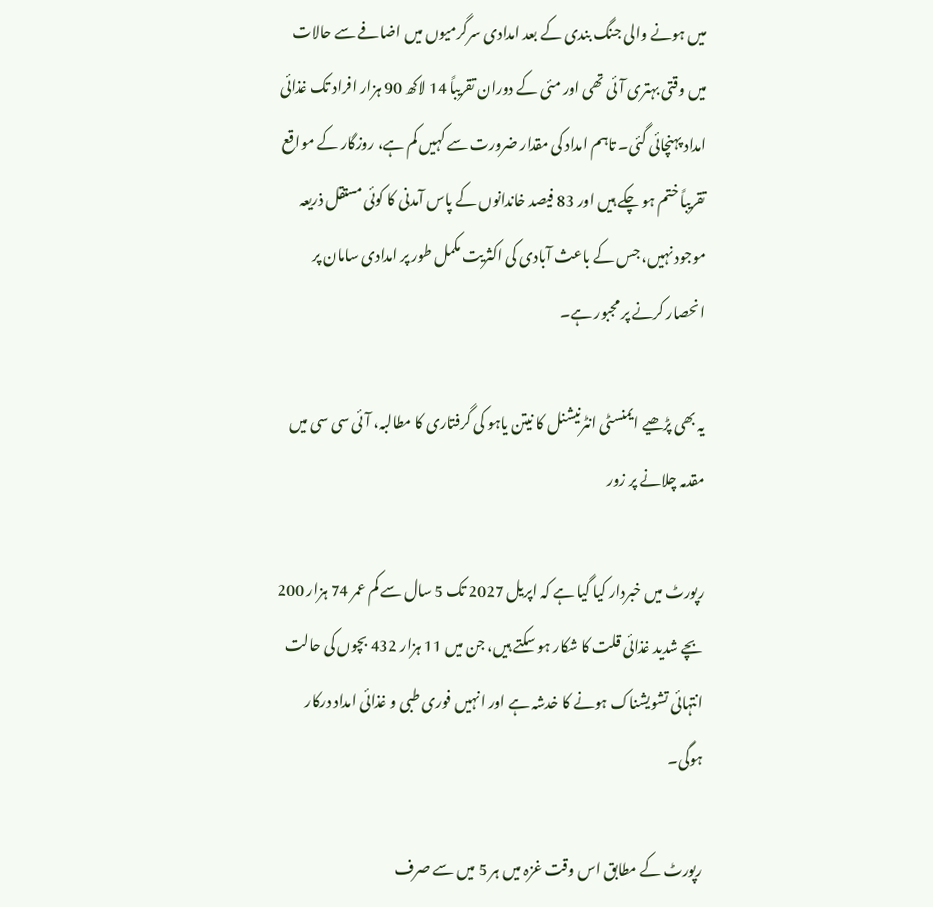میں ہونے والی جنگ بندی کے بعد امدادی سرگرمیوں میں اضافے سے حالات میں وقتی بہتری آئی تھی اور مئی کے دوران تقریباً 14 لاکھ 90 ہزار افراد تک غذائی امداد پہنچائی گئی۔ تاہم امداد کی مقدار ضرورت سے کہیں کم ہے، روزگار کے مواقع تقریباً ختم ہو چکے ہیں اور 83 فیصد خاندانوں کے پاس آمدنی کا کوئی مستقل ذریعہ موجود نہیں، جس کے باعث آبادی کی اکثریت مکمل طور پر امدادی سامان پر انحصار کرنے پر مجبور ہے۔

یہ بھی پڑھیے ایمنسٹی انٹرنیشنل کا نیتن یاہو کی گرفتاری کا مطالبہ، آئی سی سی میں مقدمہ چلانے پر زور

رپورٹ میں خبردار کیا گیا ہے کہ اپریل 2027 تک 5 سال سے کم عمر 74 ہزار 200 بچے شدید غذائی قلت کا شکار ہو سکتے ہیں، جن میں 11 ہزار 432 بچوں کی حالت انتہائی تشویشناک ہونے کا خدشہ ہے اور انہیں فوری طبی و غذائی امداد درکار ہوگی۔

رپورٹ کے مطابق اس وقت غزہ میں ہر 5 میں سے صرف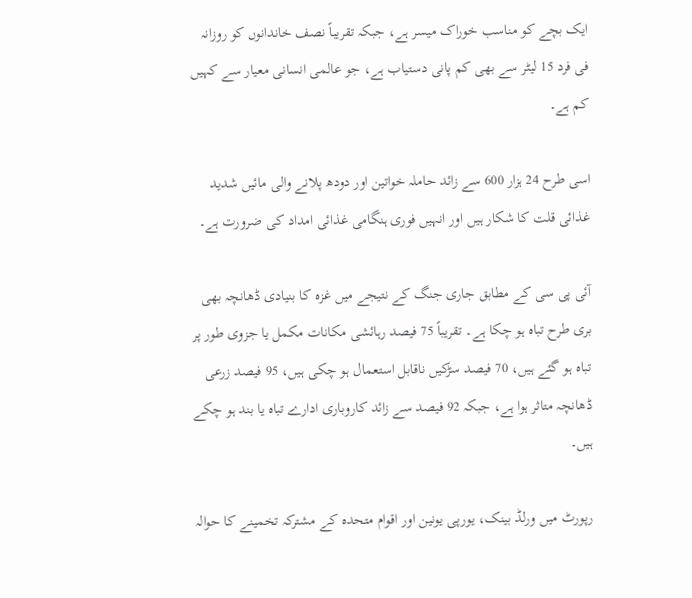ایک بچے کو مناسب خوراک میسر ہے، جبکہ تقریباً نصف خاندانوں کو روزانہ فی فرد 15 لیٹر سے بھی کم پانی دستیاب ہے، جو عالمی انسانی معیار سے کہیں کم ہے۔

اسی طرح 24 ہزار 600 سے زائد حاملہ خواتین اور دودھ پلانے والی مائیں شدید غذائی قلت کا شکار ہیں اور انہیں فوری ہنگامی غذائی امداد کی ضرورت ہے۔

آئی پی سی کے مطابق جاری جنگ کے نتیجے میں غزہ کا بنیادی ڈھانچہ بھی بری طرح تباہ ہو چکا ہے۔ تقریباً 75 فیصد رہائشی مکانات مکمل یا جزوی طور پر تباہ ہو گئے ہیں، 70 فیصد سڑکیں ناقابل استعمال ہو چکی ہیں، 95 فیصد زرعی ڈھانچہ متاثر ہوا ہے، جبکہ 92 فیصد سے زائد کاروباری ادارے تباہ یا بند ہو چکے ہیں۔

رپورٹ میں ورلڈ بینک، یورپی یونین اور اقوام متحدہ کے مشترکہ تخمینے کا حوالہ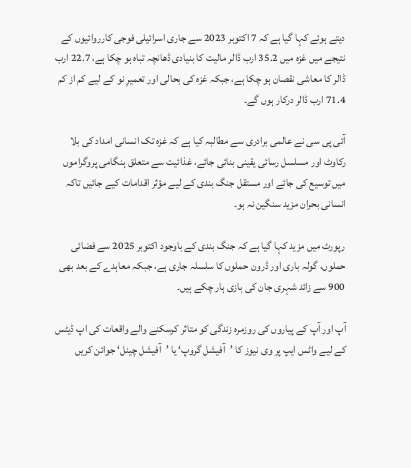دیتے ہوئے کہا گیا ہے کہ 7 اکتوبر 2023 سے جاری اسرائیلی فوجی کارروائیوں کے نتیجے میں غزہ میں 35.2 ارب ڈالر مالیت کا بنیادی ڈھانچہ تباہ ہو چکا ہے، 22.7 ارب ڈالر کا معاشی نقصان ہو چکا ہے، جبکہ غزہ کی بحالی اور تعمیرِ نو کے لیے کم از کم 71.4 ارب ڈالر درکار ہوں گے۔

آئی پی سی نے عالمی برادری سے مطالبہ کیا ہے کہ غزہ تک انسانی امداد کی بلا رکاوٹ اور مسلسل رسائی یقینی بنائی جائے، غذائیت سے متعلق ہنگامی پروگراموں میں توسیع کی جائے اور مستقل جنگ بندی کے لیے مؤثر اقدامات کیے جائیں تاکہ انسانی بحران مزید سنگین نہ ہو۔

رپورٹ میں مزید کہا گیا ہے کہ جنگ بندی کے باوجود اکتوبر 2025 سے فضائی حملوں، گولہ باری اور ڈرون حملوں کا سلسلہ جاری ہے، جبکہ معاہدے کے بعد بھی 900 سے زائد شہری جان کی بازی ہار چکے ہیں۔

آپ اور آپ کے پیاروں کی روزمرہ زندگی کو متاثر کرسکنے والے واقعات کی اپ ڈیٹس کے لیے واٹس ایپ پر وی نیوز کا ’آفیشل گروپ‘ یا ’آفیشل چینل‘ جوائن کریں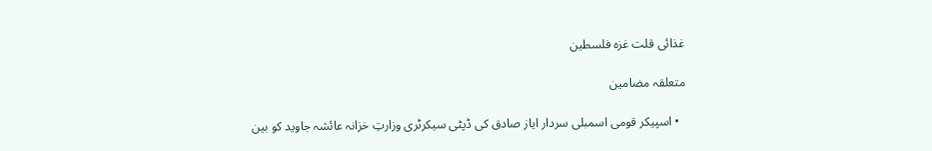غذائی قلت غزہ فلسطین

متعلقہ مضامین

  • اسپیکر قومی اسمبلی سردار ایاز صادق کی ڈپٹی سیکرٹری وزارتِ خزانہ عائشہ جاوید کو بین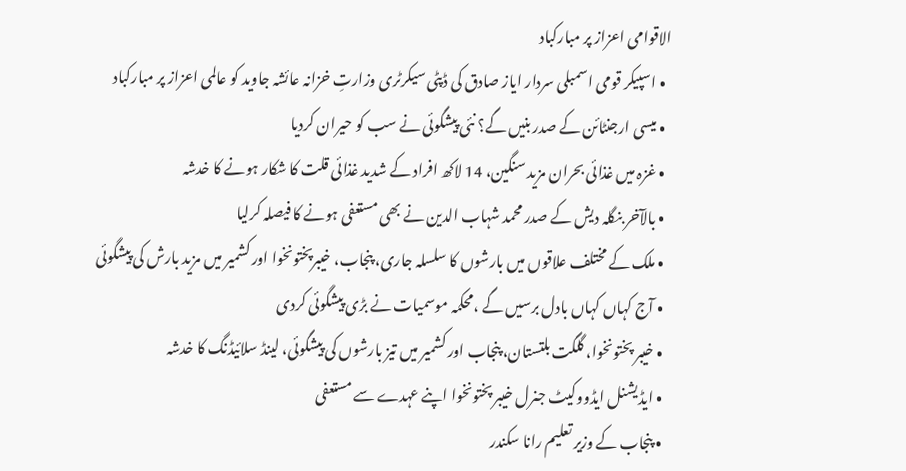الاقوامی اعزاز پر مبارکباد
  • اسپیکر قومی اسمبلی سردار ایاز صادق کی ڈپٹی سیکرٹری وزارتِ خزانہ عائشہ جاوید کو عالمی اعزاز پر مبارکباد
  • میسی ارجنٹائن کے صدر بنیں گے؟ نئی پیشگوئی نے سب کو حیران کردیا
  • غزہ میں غذائی بحران مزید سنگین، 14 لاکھ افراد کے شدید غذائی قلت کا شکار ہونے کا خدشہ
  • بالآخر بنگلہ دیش کے صدر محمد شہاب الدین نے بھی مستعفی ہونے کا فیصلہ کرلیا
  • ملک کے مختلف علاقوں میں بارشوں کا سلسلہ جاری، پنجاب، خیبرپختونخوا اور کشمیر میں مزید بارش کی پیشگوئی
  • آج کہاں کہاں بادل برسیں گے ،محکمہ موسمیات نے بڑی پیشگوئی کردی
  • خیبر پختونخوا، گلگت بلتستان، پنجاب اور کشمیر میں تیز بارشوں کی پیشگوئی، لینڈ سلائیڈنگ کا خدشہ
  • ایڈیشنل ایڈووکیٹ جنرل خیبر پختونخوا اپنے عہدے سے مستعفی
  • پنجاب کے وزیر تعلیم رانا سکندر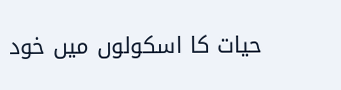حیات کا اسکولوں میں خود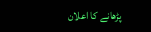پڑھانے کا اعلان